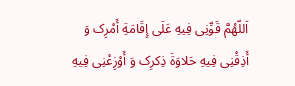اَللّهُمَّ قَوِّنِی فِیهِ عَلَی إِقَامَةِ أَمْرِک وَ أَذِقْنِی فِیهِ حَلاوَةَ ذِکرِک وَ أَوْزِعْنِی فِیهِ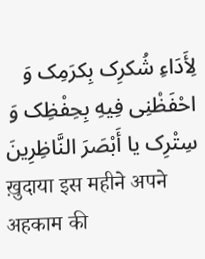لِأَدَاءِ شُکرِک بِکرَمِک وَ احْفَظْنِی فِیهِ بِحِفْظِک وَ سِتْرِک یا أَبْصَرَ النَّاظِرِینَ
ख़ुदाया इस महीने अपने अहकाम की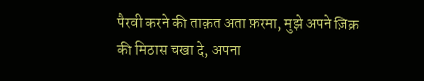पैरवी करने की ताक़त अता फ़रमा, मुझे अपने ज़िक्र की मिठास चखा दे, अपना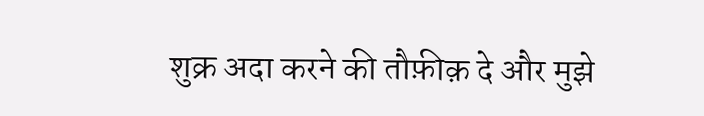शुक्र अदा करने की तौफ़ीक़ दे और मुझे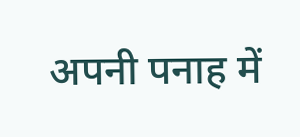अपनी पनाह में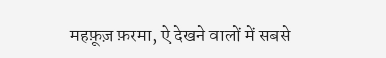महफ़ूज़ फ़रमा, ऐ देखने वालों में सबसे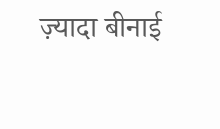ज़्यादा बीनाई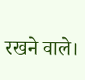रखने वाले।